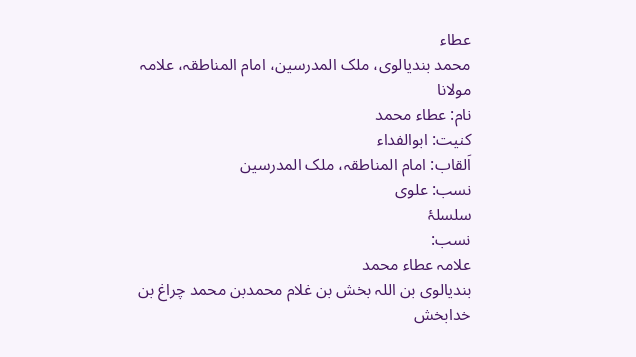عطاء
محمد بندیالوی، ملک المدرسین، امام المناطقہ، علامہ مولانا
نام: عطاء محمد
کنیت: ابوالفداء
اَلقاب: امام المناطقہ، ملک المدرسین
نسب: علوی
سلسلۂ
نسب:
علامہ عطاء محمد
بندیالوی بن اللہ بخش بن غلام محمدبن محمد چراغ بن خدابخش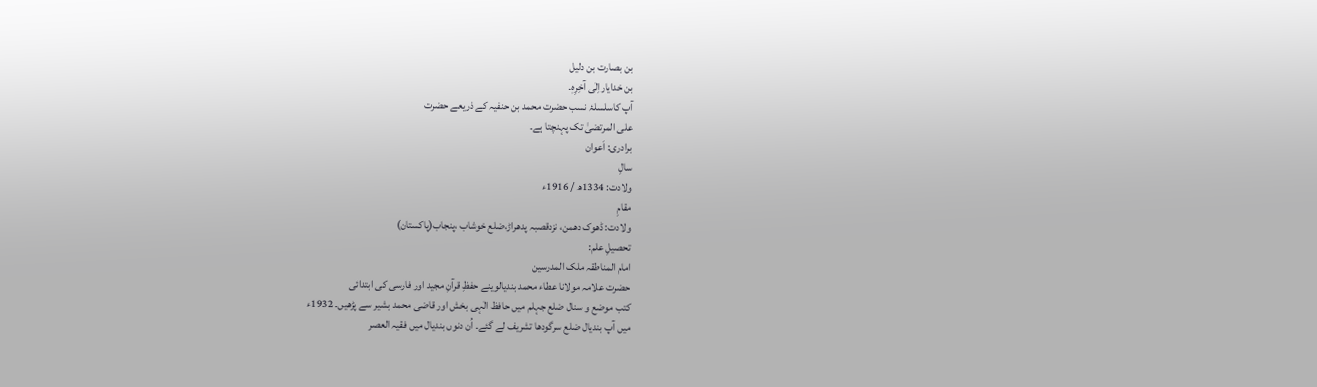بن بصارت بن دلیل
بن خدایاراِلٰی آخِرِہٖ۔
آپ کاسلسلۂ نسب حضرت محمد بن حنفیہ کے ذریعے حضرت
علی المرتضیٰ تک پہنچتا ہے۔
برادری: اَعوان
سالِ
ولادت: 1334ھ / 1916ء
مقامِ
ولادت: ڈھوک دھمن، نزدقصبہ پدھراڑ،ضلع خوشاب ،پنجاب(پاکستان)
تحصیلِ علم:
امام المناطقہ ملک المدرسین
حضرت علامہ مولانا عطاء محمد بندیالوینے حفظِ قرآنِ مجید اور فارسی کی ابتدائی
کتب موضع و سنال ضلع جہلم میں حافظ الٰہی بخش اور قاضی محمد بشیر سے پڑھیں۔ 1932ء
میں آپ بندیال ضلع سرگودھا تشریف لے گئے۔ اُن دنوں بندیال میں فقیہ العصر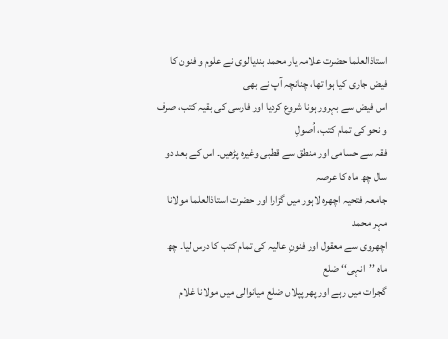استاذالعلما حضرت علامہ یار محمد بندیالوی نے علوم و فنون کا فیض جاری کیا ہوا تھا، چنانچہ آپ نے بھی
اس فیض سے بہرور ہونا شروع کردیا اور فارسی کی بقیہ کتب، صرف و نحو کی تمام کتب، اُصولِ
فقہ سے حسامی اور منطق سے قطبی وغیرہ پڑھیں۔ اس کے بعد دو سال چھ ماہ کا عرصہ
جامعہ فتحیہ اچھرہ لاہور میں گزارا اور حضرت استاذالعلما مولانا مہر محمد
اچھروی سے معقول اور فنونِ عالیہ کی تمام کتب کا درس لیا۔ چھ ماہ ’’انہی‘‘ ضلع
گجرات میں رہے اور پھر پپلاں ضلع میانوالی میں مولانا غلام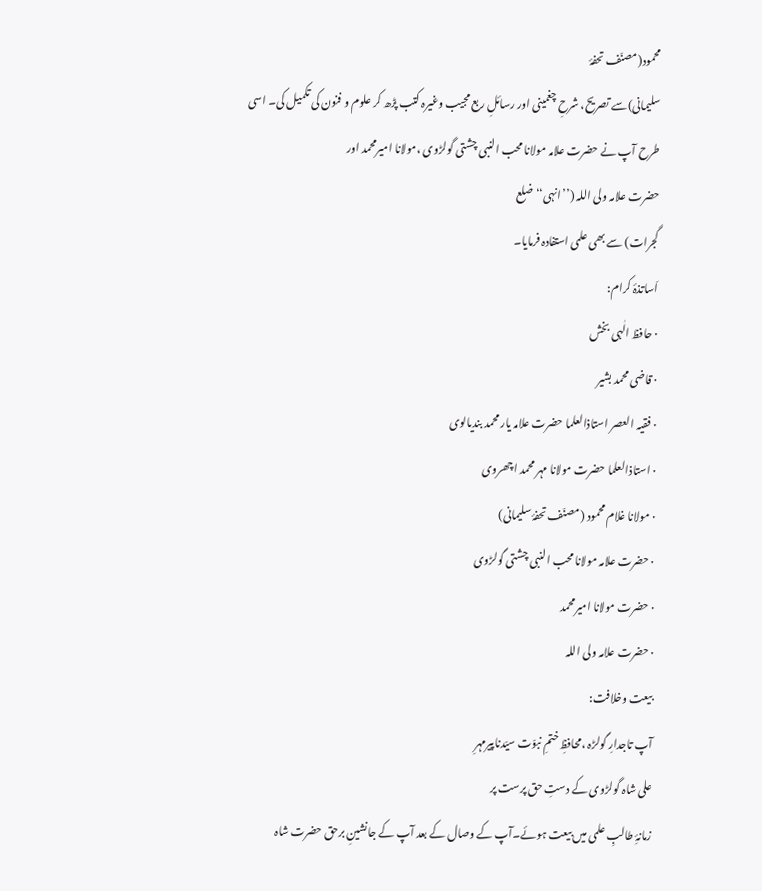محمود(مصنّف تحفۂ
سلیمانی)سے تصریح، شرحِ چغمینی اور رسائلِ ربع مجیب وغیرہ کتب پڑھ کر علوم و فنون کی تکمیل کی۔ اسی
طرح آپ نے حضرت علامہ مولانا محب النبی چشتی گولڑوی ،مولانا امیرمحمد اور
حضرت علامہ ولی اللہ (’’انہی‘‘ ضلع
گجرات) سے بھی علمی استفادہ فرمایا۔
اَساتذۂ کرام:
· حافظ الٰہی بخش
· قاضی محمد بشیر
· فقیہ العصر استاذالعلما حضرت علامہ یار محمد بندیالوی
· استاذالعلما حضرت مولانا مہر محمد اچھروی
· مولانا غلام محمود (مصنّف تحفۂ سلیمانی)
· حضرت علامہ مولانا محب النبی چشتی گولڑوی
· حضرت مولانا امیرمحمد
· حضرت علامہ ولی اللہ
بیعت وخلافت:
آپ تاجدارِ گولڑہ ،محافظِ ختمِ نبوّت سیّدناپیرمہرِ
علی شاہ گولڑوی کے دستِ حق پرست پر
زمانۂِ طالبِ علمی میں بیعت ہوئے۔آپ کے وصال کے بعد آپ کے جانشینِ برحق حضرت شاہ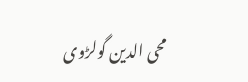محی الدین گولڑوی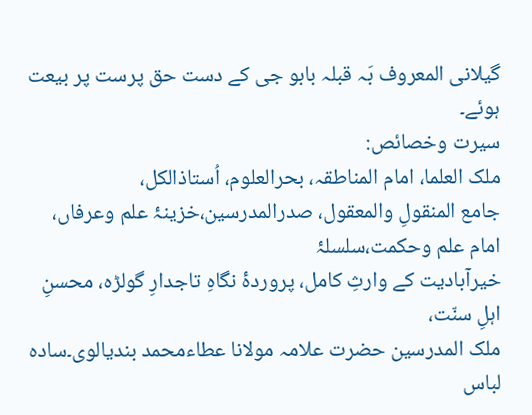گیلانی المعروف بَہ قبلہ بابو جی کے دست حق پرست پر بیعت ہوئے۔
سیرت وخصائص:
ملک العلما، امام المناطقہ، بحرالعلوم، اُستاذالکل،
جامع المنقولِ والمعقول، صدرالمدرسین،خزینۂ علم وعرفاں، امام علم وحکمت،سلسلۂ
خیرآبادیت کے وارثِ کامل، پروردۂ نگاہِ تاجدارِ گولڑہ، محسنِ اہلِ سنّت،
ملک المدرسین حضرت علامہ مولانا عطاءمحمد بندیالوی۔سادہ لباس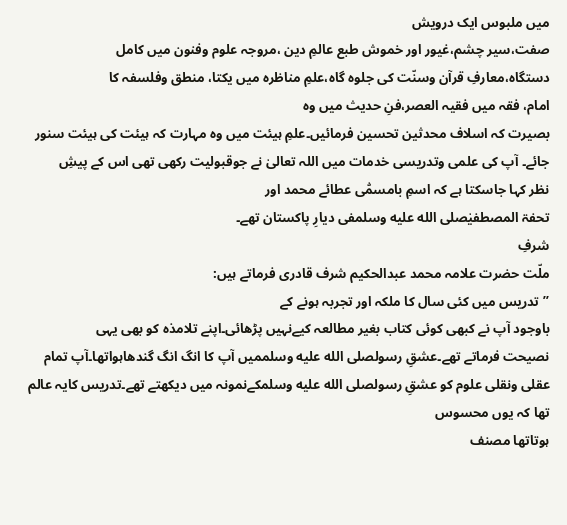میں ملبوس ایک درویش
صفت،سیر چشم،غیور اور خموش طبع عالمِ دین ،مروجہ علوم وفنون میں کامل
دستگاہ،معارفِ قرآن وسنّت کی جلوہ گاہ،علمِ مناظرہ میں یکتا، منطق وفلسفہ کا
امام، فقہ میں فقیہ العصر،فنِ حدیث میں وہ
بصیرت کہ اسلاف محدثین تحسین فرمائیں۔علمِ ہیئت میں وہ مہارت کہ ہیئت کی ہیئت سنور
جائے۔ آپ کی علمی وتدریسی خدمات میں اللہ تعالیٰ نے جوقبولیت رکھی تھی اس کے پیشِ
نظر کہا جاسکتا ہے کہ اسمِ بامسمّٰی عطائے محمد اور
تحفۃ المصطفیٰصلى الله عليه وسلمفی دیارِ پاکستان تھے۔
شرفِ
ملّت حضرت علامہ محمد عبدالحکیم شرف قادری فرماتے ہیں:
’’تدریس میں کئی سال کا ملکہ اور تجربہ ہونے کے
باوجود آپ نے کبھی کوئی کتاب بغیر مطالعہ کیےنہیں پڑھائی۔اپنے تلامذہ کو بھی یہی
نصیحت فرماتے تھے۔عشقِ رسولصلى الله عليه وسلممیں آپ کا انگ انگ گندھاہواتھا۔آپ تمام عقلی ونقلی علوم کو عشقِ رسولصلى الله عليه وسلمکےنمونہ میں دیکھتے تھے۔تدریس کایہ عالم تھا کہ یوں محسوس
ہوتاتھا مصنف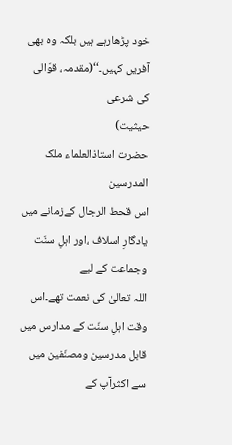خود پڑھارہے ہیں بلکہ وہ بھی آفریں کہیں۔‘‘(مقدمہ، قوّالی کی شرعی
حیثیت)
حضرت استاذالعلماء ملک
المدرسین
اس قحط الرجال کےزمانے میں یادگارِ اسلاف ،اور اہلِ سنّت وجماعت کے لیے
اللہ تعالیٰ کی نعمت تھے۔اس وقت اہلِ سنّت کے مدارس میں قابل مدرسین ومصنّفین میں سے اکثرآپ کے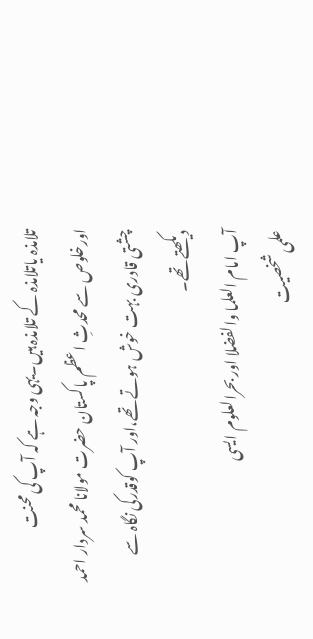تلامذہ یاتلامذہ کے تلامذہ ہیں۔یہی وجہ ہے کہ آپ کی محنت اورخلوص سے محدثِ اعظم پاکستان حضرت مولانا محمد سردار احمد چشتی قادری بہت خوش ہوتے تھے،اور آپ کوقدرکی نگاہ سے دیکھتے تھے۔
آپ امام العلما والفضلا اور بحرالعلوم ایسی
علمی شخصیت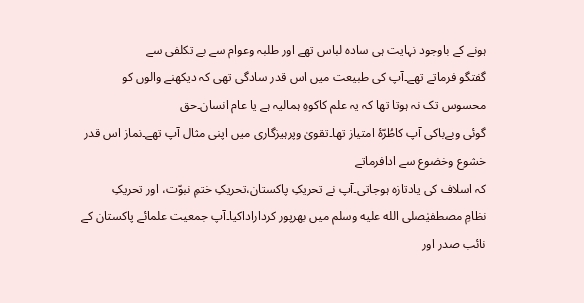ہونے کے باوجود نہایت ہی سادہ لباس تھے اور طلبہ وعوام سے بے تکلفی سے
گفتگو فرماتے تھے۔آپ کی طبیعت میں اس قدر سادگی تھی کہ دیکھنے والوں کو
محسوس تک نہ ہوتا تھا کہ یہ علم کاکوہِ ہمالیہ ہے یا عام انسان۔حق
گوئی وبےباکی آپ کاطُرّۂ امتیاز تھا۔تقویٰ وپرہیزگاری میں اپنی مثال آپ تھے۔نماز اس قدر خشوع وخضوع سے ادافرماتے
کہ اسلاف کی یادتازہ ہوجاتی۔آپ نے تحریکِ پاکستان،تحریکِ ختمِ نبوّت، اور تحریکِ
نظامِ مصطفیٰصلى الله عليه وسلم میں بھرپور کرداراداکیا۔آپ جمعیت علمائے پاکستان کے نائب صدر اور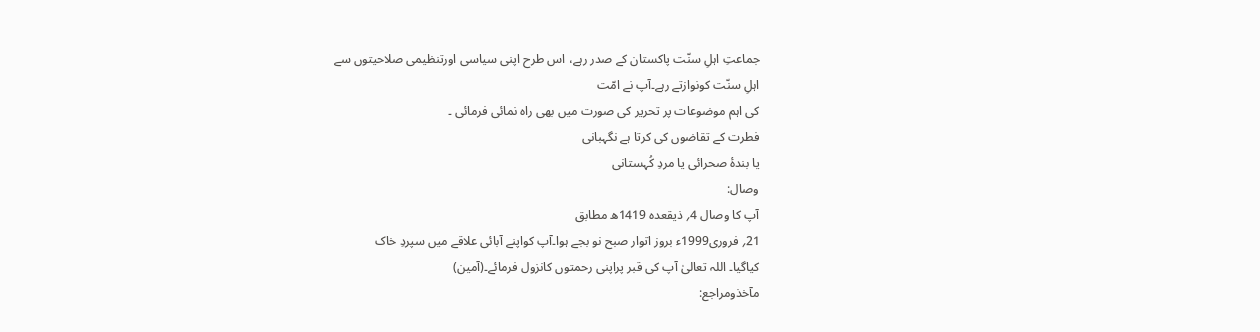جماعتِ اہلِ سنّت پاکستان کے صدر رہے، اس طرح اپنی سیاسی اورتنظیمی صلاحیتوں سے
اہلِ سنّت کونوازتے رہے۔آپ نے امّت
کی اہم موضوعات پر تحریر کی صورت میں بھی راہ نمائی فرمائی ۔
فطرت کے تقاضوں کی کرتا ہے نگہبانی
یا بندۂ صحرائی یا مردِ کُہستانی
وصال:
آپ کا وصال 4؍ ذیقعدہ 1419ھ مطابق
21؍ فروری1999ء بروز اتوار صبح نو بجے ہوا۔آپ کواپنے آبائی علاقے میں سپردِ خاک
کیاگیا۔ اللہ تعالیٰ آپ کی قبر پراپنی رحمتوں کانزول فرمائے۔(آمین)
مآخذومراجع: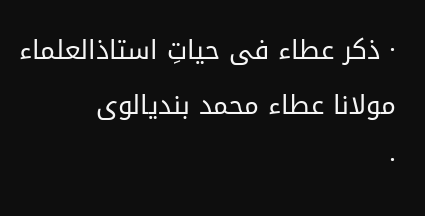· ذکر عطاء فی حیاتِ استاذالعلماء مولانا عطاء محمد بندیالوی
·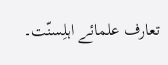تعارف علمائے اہلِسنّت۔